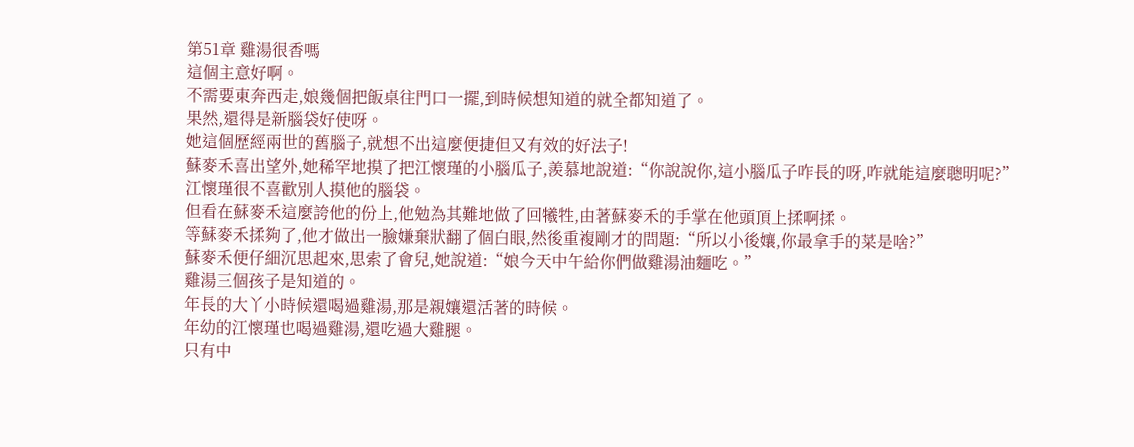第51章 雞湯很香嗎
這個主意好啊。
不需要東奔西走,娘幾個把飯桌往門口一擺,到時候想知道的就全都知道了。
果然,還得是新腦袋好使呀。
她這個歷經兩世的舊腦子,就想不出這麼便捷但又有效的好法子!
蘇麥禾喜出望外,她稀罕地摸了把江懷瑾的小腦瓜子,羨慕地說道:“你說說你,這小腦瓜子咋長的呀,咋就能這麼聰明呢?”
江懷瑾很不喜歡別人摸他的腦袋。
但看在蘇麥禾這麼誇他的份上,他勉為其難地做了回犧牲,由著蘇麥禾的手掌在他頭頂上揉啊揉。
等蘇麥禾揉夠了,他才做出一臉嫌棄狀翻了個白眼,然後重複剛才的問題:“所以小後孃,你最拿手的菜是啥?”
蘇麥禾便仔細沉思起來,思索了會兒,她說道:“娘今天中午給你們做雞湯油麵吃。”
雞湯三個孩子是知道的。
年長的大丫小時候還喝過雞湯,那是親孃還活著的時候。
年幼的江懷瑾也喝過雞湯,還吃過大雞腿。
只有中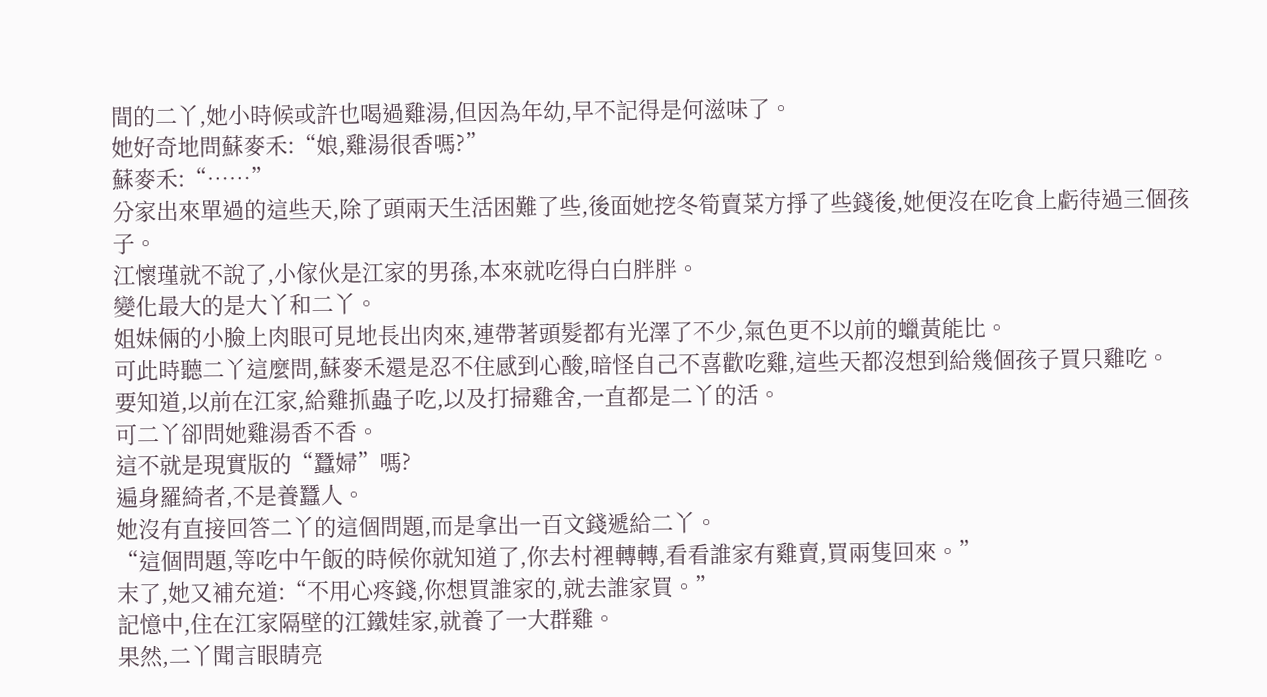間的二丫,她小時候或許也喝過雞湯,但因為年幼,早不記得是何滋味了。
她好奇地問蘇麥禾:“娘,雞湯很香嗎?”
蘇麥禾:“……”
分家出來單過的這些天,除了頭兩天生活困難了些,後面她挖冬筍賣菜方掙了些錢後,她便沒在吃食上虧待過三個孩子。
江懷瑾就不說了,小傢伙是江家的男孫,本來就吃得白白胖胖。
變化最大的是大丫和二丫。
姐妹倆的小臉上肉眼可見地長出肉來,連帶著頭髮都有光澤了不少,氣色更不以前的蠟黃能比。
可此時聽二丫這麼問,蘇麥禾還是忍不住感到心酸,暗怪自己不喜歡吃雞,這些天都沒想到給幾個孩子買只雞吃。
要知道,以前在江家,給雞抓蟲子吃,以及打掃雞舍,一直都是二丫的活。
可二丫卻問她雞湯香不香。
這不就是現實版的“蠶婦”嗎?
遍身羅綺者,不是養蠶人。
她沒有直接回答二丫的這個問題,而是拿出一百文錢遞給二丫。
“這個問題,等吃中午飯的時候你就知道了,你去村裡轉轉,看看誰家有雞賣,買兩隻回來。”
末了,她又補充道:“不用心疼錢,你想買誰家的,就去誰家買。”
記憶中,住在江家隔壁的江鐵娃家,就養了一大群雞。
果然,二丫聞言眼睛亮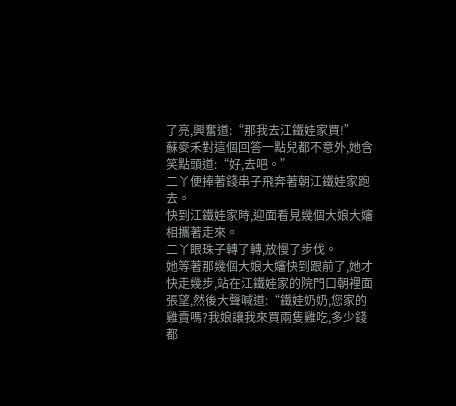了亮,興奮道:“那我去江鐵娃家買!”
蘇麥禾對這個回答一點兒都不意外,她含笑點頭道:“好,去吧。”
二丫便捧著錢串子飛奔著朝江鐵娃家跑去。
快到江鐵娃家時,迎面看見幾個大娘大嬸相攜著走來。
二丫眼珠子轉了轉,放慢了步伐。
她等著那幾個大娘大嬸快到跟前了,她才快走幾步,站在江鐵娃家的院門口朝裡面張望,然後大聲喊道:“鐵娃奶奶,您家的雞賣嗎?我娘讓我來買兩隻雞吃,多少錢都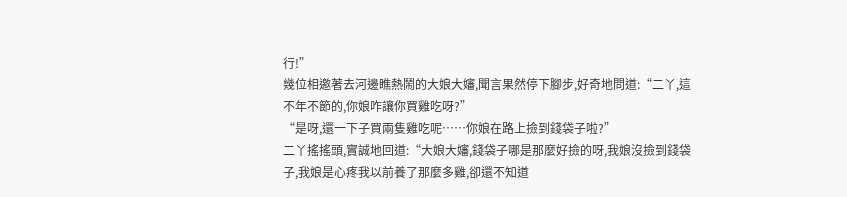行!”
幾位相邀著去河邊瞧熱鬧的大娘大嬸,聞言果然停下腳步,好奇地問道:“二丫,這不年不節的,你娘咋讓你買雞吃呀?”
“是呀,還一下子買兩隻雞吃呢……你娘在路上撿到錢袋子啦?”
二丫搖搖頭,實誠地回道:“大娘大嬸,錢袋子哪是那麼好撿的呀,我娘沒撿到錢袋子,我娘是心疼我以前養了那麼多雞,卻還不知道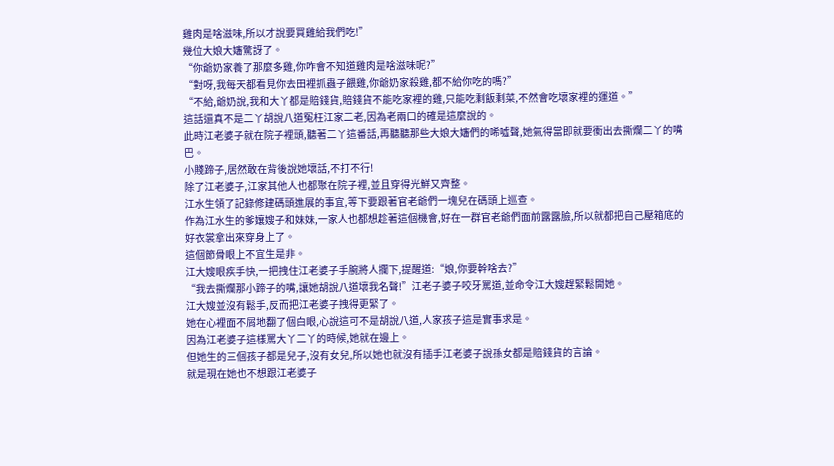雞肉是啥滋味,所以才說要買雞給我們吃!”
幾位大娘大嬸驚訝了。
“你爺奶家養了那麼多雞,你咋會不知道雞肉是啥滋味呢?”
“對呀,我每天都看見你去田裡抓蟲子餵雞,你爺奶家殺雞,都不給你吃的嗎?”
“不給,爺奶說,我和大丫都是賠錢貨,賠錢貨不能吃家裡的雞,只能吃剩飯剩菜,不然會吃壞家裡的運道。”
這話還真不是二丫胡說八道冤枉江家二老,因為老兩口的確是這麼說的。
此時江老婆子就在院子裡頭,聽著二丫這番話,再聽聽那些大娘大嬸們的唏噓聲,她氣得當即就要衝出去撕爛二丫的嘴巴。
小賤蹄子,居然敢在背後說她壞話,不打不行!
除了江老婆子,江家其他人也都聚在院子裡,並且穿得光鮮又齊整。
江水生領了記錄修建碼頭進展的事宜,等下要跟著官老爺們一塊兒在碼頭上巡查。
作為江水生的爹孃嫂子和妹妹,一家人也都想趁著這個機會,好在一群官老爺們面前露露臉,所以就都把自己壓箱底的好衣裳拿出來穿身上了。
這個節骨眼上不宜生是非。
江大嫂眼疾手快,一把拽住江老婆子手腕將人攔下,提醒道:“娘,你要幹啥去?”
“我去撕爛那小蹄子的嘴,讓她胡說八道壞我名聲!”江老子婆子咬牙罵道,並命令江大嫂趕緊鬆開她。
江大嫂並沒有鬆手,反而把江老婆子拽得更緊了。
她在心裡面不屑地翻了個白眼,心說這可不是胡說八道,人家孩子這是實事求是。
因為江老婆子這樣罵大丫二丫的時候,她就在邊上。
但她生的三個孩子都是兒子,沒有女兒,所以她也就沒有插手江老婆子說孫女都是賠錢貨的言論。
就是現在她也不想跟江老婆子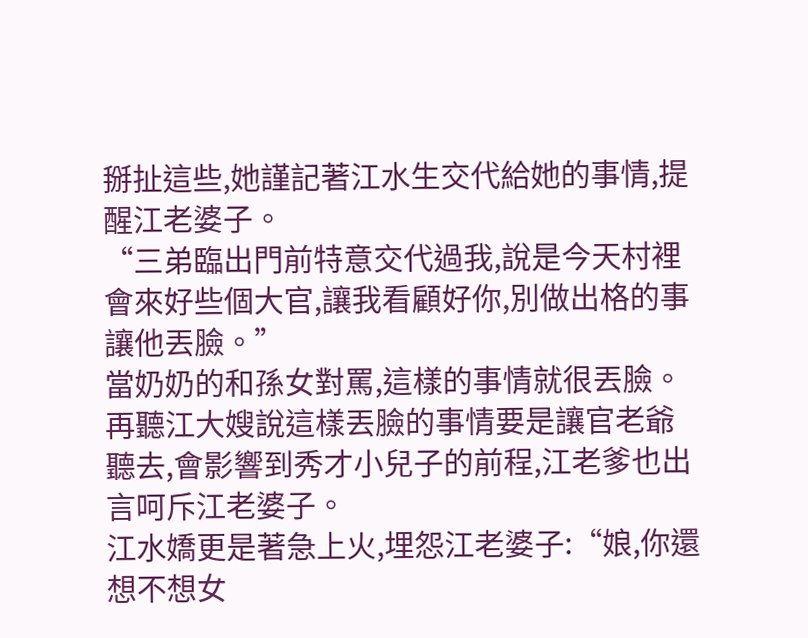掰扯這些,她謹記著江水生交代給她的事情,提醒江老婆子。
“三弟臨出門前特意交代過我,說是今天村裡會來好些個大官,讓我看顧好你,別做出格的事讓他丟臉。”
當奶奶的和孫女對罵,這樣的事情就很丟臉。
再聽江大嫂說這樣丟臉的事情要是讓官老爺聽去,會影響到秀才小兒子的前程,江老爹也出言呵斥江老婆子。
江水嬌更是著急上火,埋怨江老婆子:“娘,你還想不想女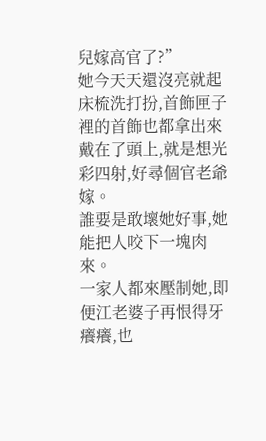兒嫁高官了?”
她今天天還沒亮就起床梳洗打扮,首飾匣子裡的首飾也都拿出來戴在了頭上,就是想光彩四射,好尋個官老爺嫁。
誰要是敢壞她好事,她能把人咬下一塊肉來。
一家人都來壓制她,即便江老婆子再恨得牙癢癢,也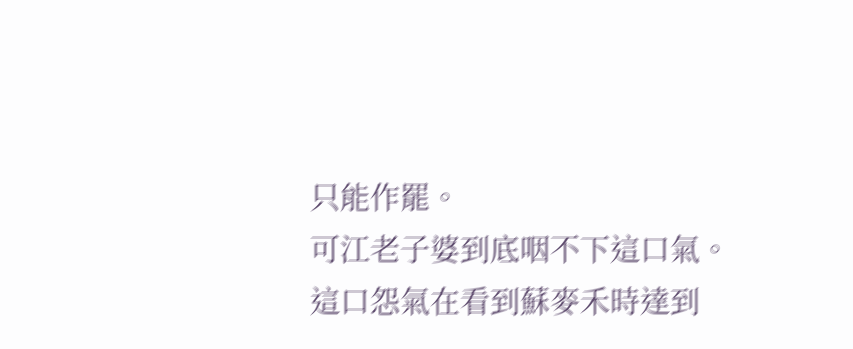只能作罷。
可江老子婆到底咽不下這口氣。
這口怨氣在看到蘇麥禾時達到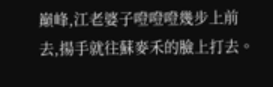巔峰,江老婆子噔噔噔幾步上前去,揚手就往蘇麥禾的臉上打去。